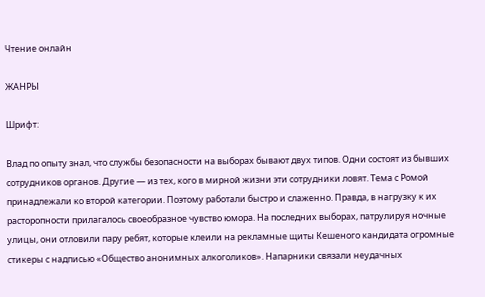Чтение онлайн

ЖАНРЫ

Шрифт:

Влад по опыту знал, что службы безопасности на выборах бывают двух типов. Одни состоят из бывших сотрудников органов. Другие — из тех, кого в мирной жизни эти сотрудники ловят. Тема с Ромой принадлежали ко второй категории. Поэтому работали быстро и слаженно. Правда, в нагрузку к их расторопности прилагалось своеобразное чувство юмора. На последних выборах, патрулируя ночные улицы, они отловили пару ребят, которые клеили на рекламные щиты Кешеного кандидата огромные стикеры с надписью «Общество анонимных алкоголиков». Напарники связали неудачных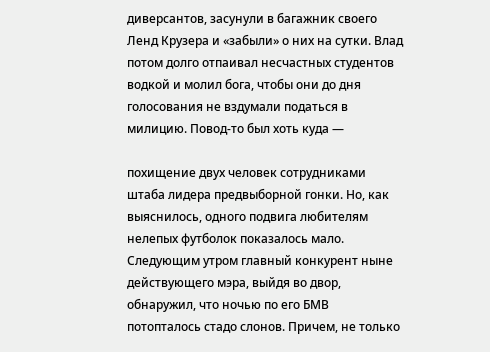диверсантов, засунули в багажник своего Ленд Крузера и «забыли» о них на сутки. Влад потом долго отпаивал несчастных студентов водкой и молил бога, чтобы они до дня голосования не вздумали податься в милицию. Повод-то был хоть куда —

похищение двух человек сотрудниками штаба лидера предвыборной гонки. Но, как выяснилось, одного подвига любителям нелепых футболок показалось мало. Следующим утром главный конкурент ныне действующего мэра, выйдя во двор, обнаружил, что ночью по его БМВ потопталось стадо слонов. Причем, не только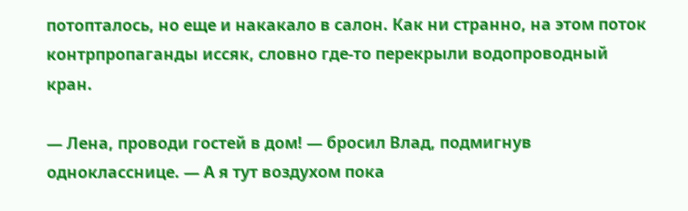потопталось, но еще и накакало в салон. Как ни странно, на этом поток контрпропаганды иссяк, словно где-то перекрыли водопроводный кран.

— Лена, проводи гостей в дом! — бросил Влад, подмигнув однокласснице. — А я тут воздухом пока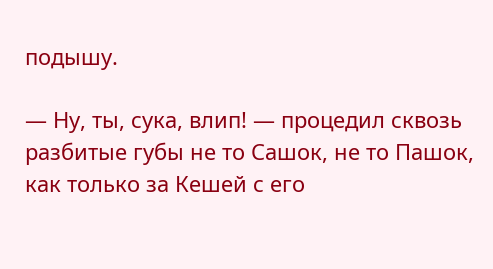подышу.

— Ну, ты, сука, влип! — процедил сквозь разбитые губы не то Сашок, не то Пашок, как только за Кешей с его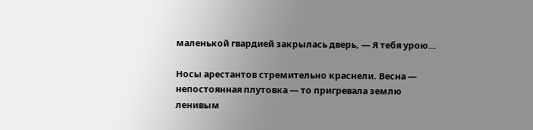маленькой гвардией закрылась дверь, — Я тебя урою…

Носы арестантов стремительно краснели. Весна — непостоянная плутовка — то пригревала землю ленивым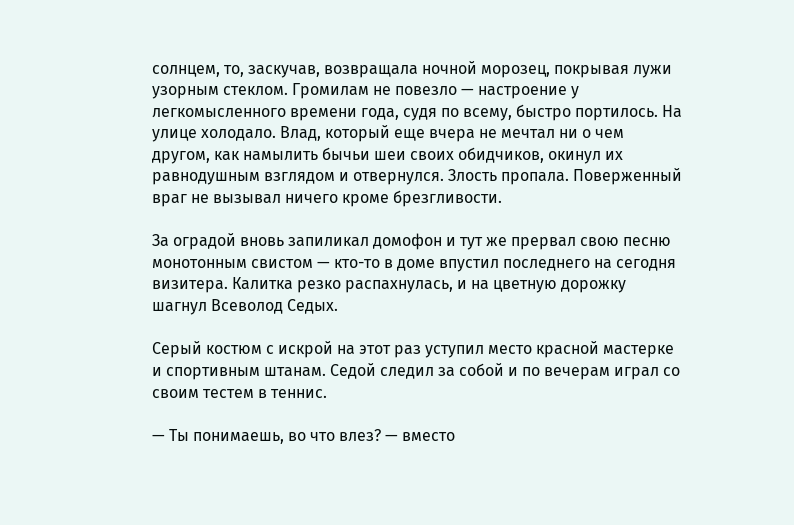солнцем, то, заскучав, возвращала ночной морозец, покрывая лужи узорным стеклом. Громилам не повезло — настроение у легкомысленного времени года, судя по всему, быстро портилось. На улице холодало. Влад, который еще вчера не мечтал ни о чем другом, как намылить бычьи шеи своих обидчиков, окинул их равнодушным взглядом и отвернулся. Злость пропала. Поверженный враг не вызывал ничего кроме брезгливости.

За оградой вновь запиликал домофон и тут же прервал свою песню монотонным свистом — кто-то в доме впустил последнего на сегодня визитера. Калитка резко распахнулась, и на цветную дорожку шагнул Всеволод Седых.

Серый костюм с искрой на этот раз уступил место красной мастерке и спортивным штанам. Седой следил за собой и по вечерам играл со своим тестем в теннис.

— Ты понимаешь, во что влез? — вместо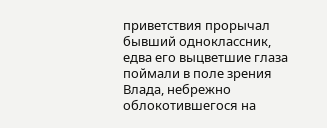приветствия прорычал бывший одноклассник, едва его выцветшие глаза поймали в поле зрения Влада, небрежно облокотившегося на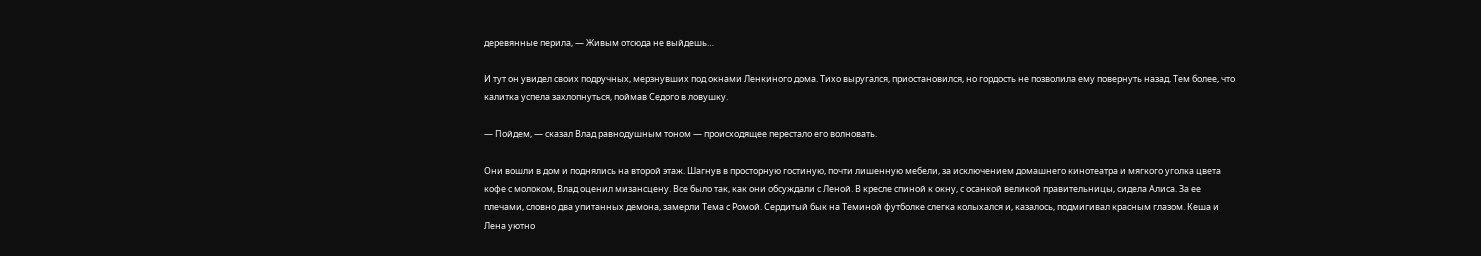деревянные перила, — Живым отсюда не выйдешь…

И тут он увидел своих подручных, мерзнувших под окнами Ленкиного дома. Тихо выругался, приостановился, но гордость не позволила ему повернуть назад. Тем более, что калитка успела захлопнуться, поймав Седого в ловушку.

— Пойдем, — сказал Влад равнодушным тоном — происходящее перестало его волновать.

Они вошли в дом и поднялись на второй этаж. Шагнув в просторную гостиную, почти лишенную мебели, за исключением домашнего кинотеатра и мягкого уголка цвета кофе с молоком, Влад оценил мизансцену. Все было так, как они обсуждали с Леной. В кресле спиной к окну, с осанкой великой правительницы, сидела Алиса. За ее плечами, словно два упитанных демона, замерли Тема с Ромой. Сердитый бык на Теминой футболке слегка колыхался и, казалось, подмигивал красным глазом. Кеша и Лена уютно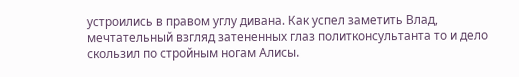устроились в правом углу дивана. Как успел заметить Влад, мечтательный взгляд затененных глаз политконсультанта то и дело скользил по стройным ногам Алисы.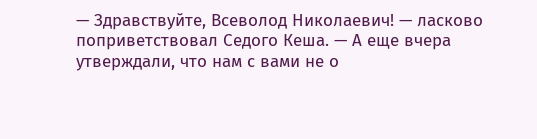— Здравствуйте, Всеволод Николаевич! — ласково поприветствовал Седого Кеша. — А еще вчера утверждали, что нам с вами не о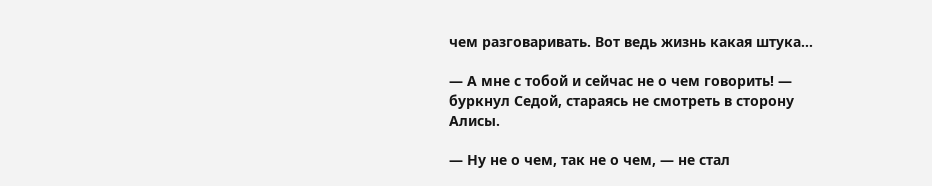чем разговаривать. Вот ведь жизнь какая штука…

— А мне с тобой и сейчас не о чем говорить! — буркнул Седой, стараясь не смотреть в сторону Алисы.

— Ну не о чем, так не о чем, — не стал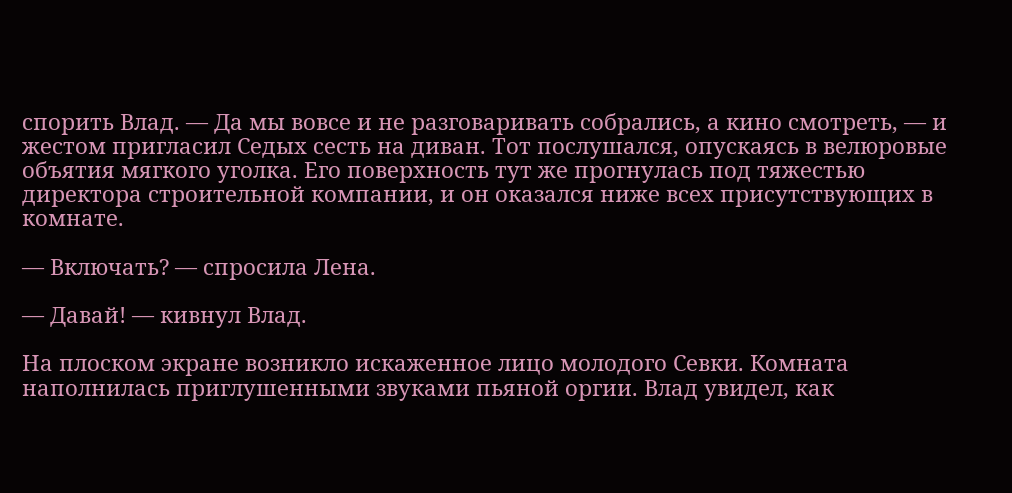спорить Влад. — Да мы вовсе и не разговаривать собрались, а кино смотреть, — и жестом пригласил Седых сесть на диван. Тот послушался, опускаясь в велюровые объятия мягкого уголка. Его поверхность тут же прогнулась под тяжестью директора строительной компании, и он оказался ниже всех присутствующих в комнате.

— Включать? — спросила Лена.

— Давай! — кивнул Влад.

На плоском экране возникло искаженное лицо молодого Севки. Комната наполнилась приглушенными звуками пьяной оргии. Влад увидел, как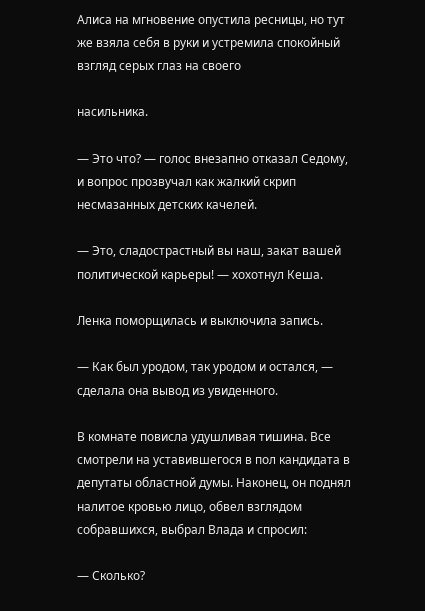Алиса на мгновение опустила ресницы, но тут же взяла себя в руки и устремила спокойный взгляд серых глаз на своего

насильника.

— Это что? — голос внезапно отказал Седому, и вопрос прозвучал как жалкий скрип несмазанных детских качелей.

— Это, сладострастный вы наш, закат вашей политической карьеры! — хохотнул Кеша.

Ленка поморщилась и выключила запись.

— Как был уродом, так уродом и остался, — сделала она вывод из увиденного.

В комнате повисла удушливая тишина. Все смотрели на уставившегося в пол кандидата в депутаты областной думы. Наконец, он поднял налитое кровью лицо, обвел взглядом собравшихся, выбрал Влада и спросил:

— Сколько?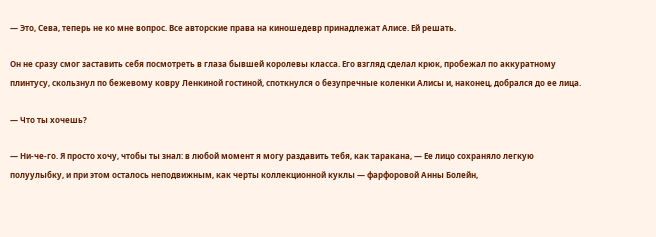— Это, Сева, теперь не ко мне вопрос. Все авторские права на киношедевр принадлежат Алисе. Ей решать.

Он не сразу смог заставить себя посмотреть в глаза бывшей королевы класса. Его взгляд сделал крюк, пробежал по аккуратному плинтусу, скользнул по бежевому ковру Ленкиной гостиной, споткнулся о безупречные коленки Алисы и, наконец, добрался до ее лица.

— Что ты хочешь?

— Ни-че-го. Я просто хочу, чтобы ты знал: в любой момент я могу раздавить тебя, как таракана, — Ее лицо сохраняло легкую полуулыбку, и при этом осталось неподвижным, как черты коллекционной куклы — фарфоровой Анны Болейн,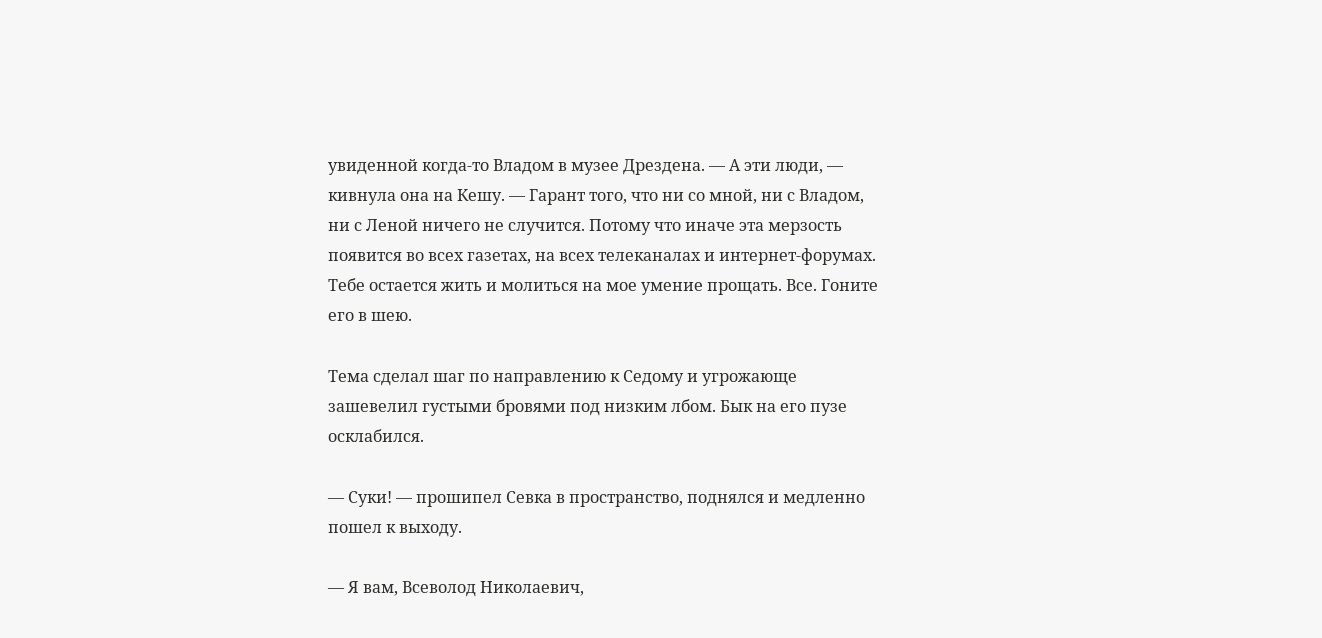увиденной когда-то Владом в музее Дрездена. — А эти люди, — кивнула она на Кешу. — Гарант того, что ни со мной, ни с Владом, ни с Леной ничего не случится. Потому что иначе эта мерзость появится во всех газетах, на всех телеканалах и интернет-форумах. Тебе остается жить и молиться на мое умение прощать. Все. Гоните его в шею.

Тема сделал шаг по направлению к Седому и угрожающе зашевелил густыми бровями под низким лбом. Бык на его пузе осклабился.

— Суки! — прошипел Севка в пространство, поднялся и медленно пошел к выходу.

— Я вам, Всеволод Николаевич,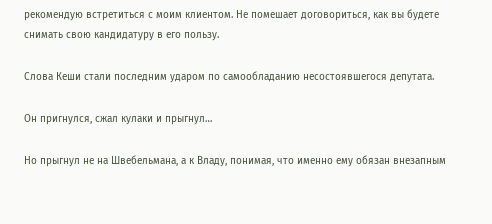рекомендую встретиться с моим клиентом. Не помешает договориться, как вы будете снимать свою кандидатуру в его пользу.

Слова Кеши стали последним ударом по самообладанию несостоявшегося депутата.

Он пригнулся, сжал кулаки и прыгнул…

Но прыгнул не на Швебельмана, а к Владу, понимая, что именно ему обязан внезапным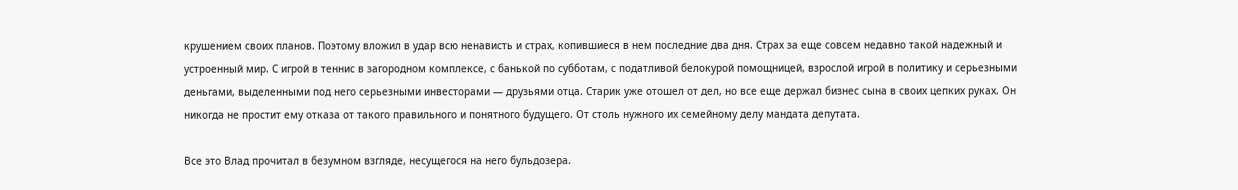крушением своих планов. Поэтому вложил в удар всю ненависть и страх, копившиеся в нем последние два дня. Страх за еще совсем недавно такой надежный и устроенный мир. С игрой в теннис в загородном комплексе, с банькой по субботам, с податливой белокурой помощницей, взрослой игрой в политику и серьезными деньгами, выделенными под него серьезными инвесторами — друзьями отца. Старик уже отошел от дел, но все еще держал бизнес сына в своих цепких руках. Он никогда не простит ему отказа от такого правильного и понятного будущего. От столь нужного их семейному делу мандата депутата.

Все это Влад прочитал в безумном взгляде, несущегося на него бульдозера.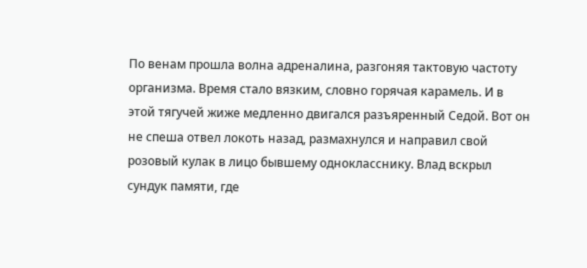По венам прошла волна адреналина, разгоняя тактовую частоту организма. Время стало вязким, словно горячая карамель. И в этой тягучей жиже медленно двигался разъяренный Седой. Вот он не спеша отвел локоть назад, размахнулся и направил свой розовый кулак в лицо бывшему однокласснику. Влад вскрыл сундук памяти, где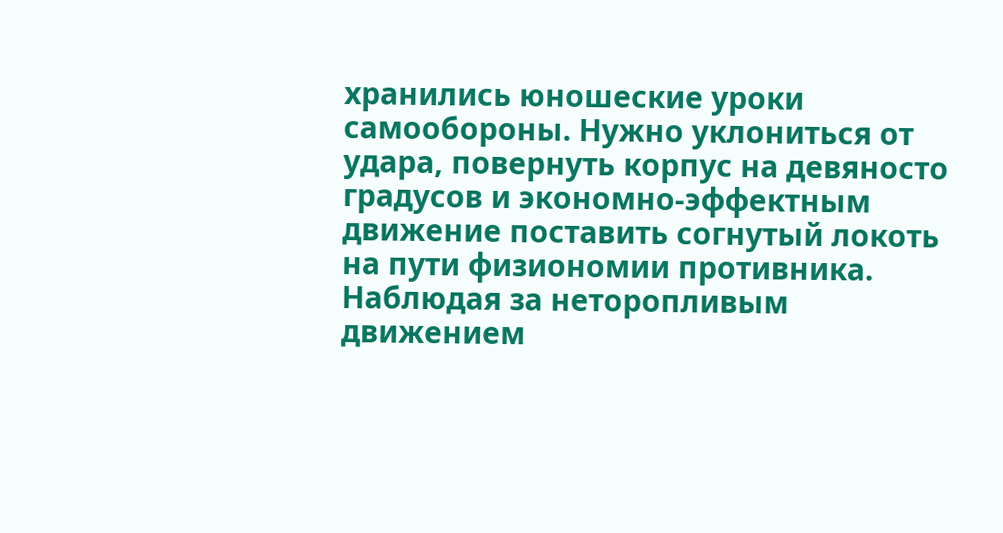хранились юношеские уроки самообороны. Нужно уклониться от удара, повернуть корпус на девяносто градусов и экономно-эффектным движение поставить согнутый локоть на пути физиономии противника. Наблюдая за неторопливым движением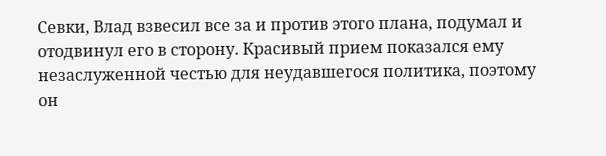Севки, Влад взвесил все за и против этого плана, подумал и отодвинул его в сторону. Красивый прием показался ему незаслуженной честью для неудавшегося политика, поэтому он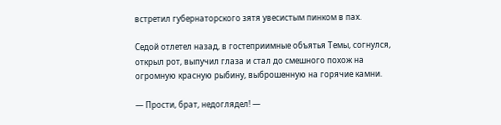встретил губернаторского зятя увесистым пинком в пах.

Седой отлетел назад, в гостеприимные объятья Темы, согнулся, открыл рот, выпучил глаза и стал до смешного похож на огромную красную рыбину, выброшенную на горячие камни.

— Прости, брат, недоглядел! —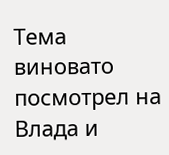Тема виновато посмотрел на Влада и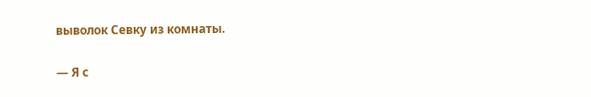выволок Севку из комнаты.

— Я с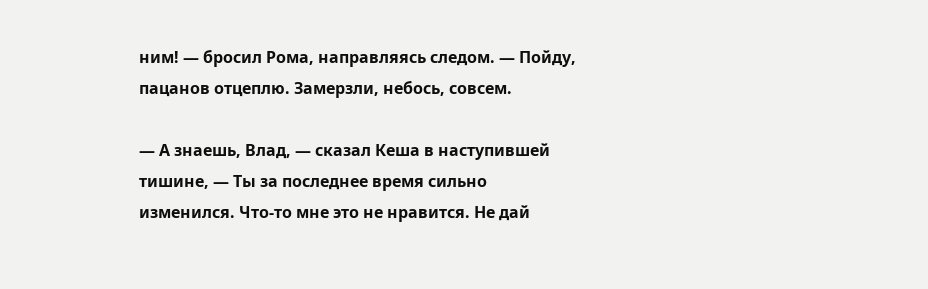ним! — бросил Рома, направляясь следом. — Пойду, пацанов отцеплю. Замерзли, небось, совсем.

— А знаешь, Влад, — сказал Кеша в наступившей тишине, — Ты за последнее время сильно изменился. Что-то мне это не нравится. Не дай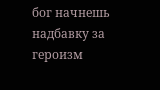бог начнешь надбавку за героизм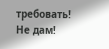требовать! Не дам!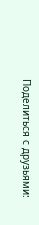Поделиться с друзьями: